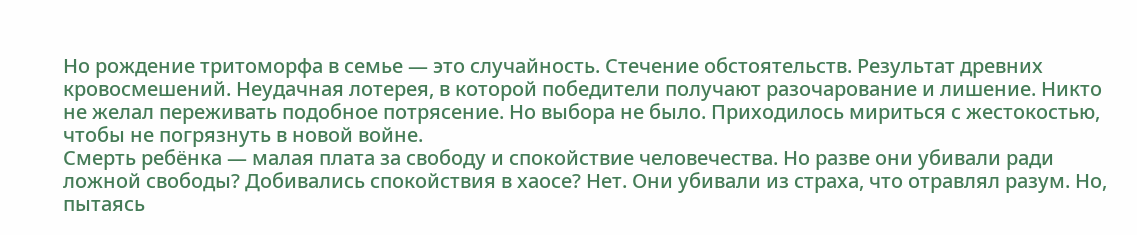Но рождение тритоморфа в семье — это случайность. Стечение обстоятельств. Результат древних кровосмешений. Неудачная лотерея, в которой победители получают разочарование и лишение. Никто не желал переживать подобное потрясение. Но выбора не было. Приходилось мириться с жестокостью, чтобы не погрязнуть в новой войне.
Смерть ребёнка — малая плата за свободу и спокойствие человечества. Но разве они убивали ради ложной свободы? Добивались спокойствия в хаосе? Нет. Они убивали из страха, что отравлял разум. Но, пытаясь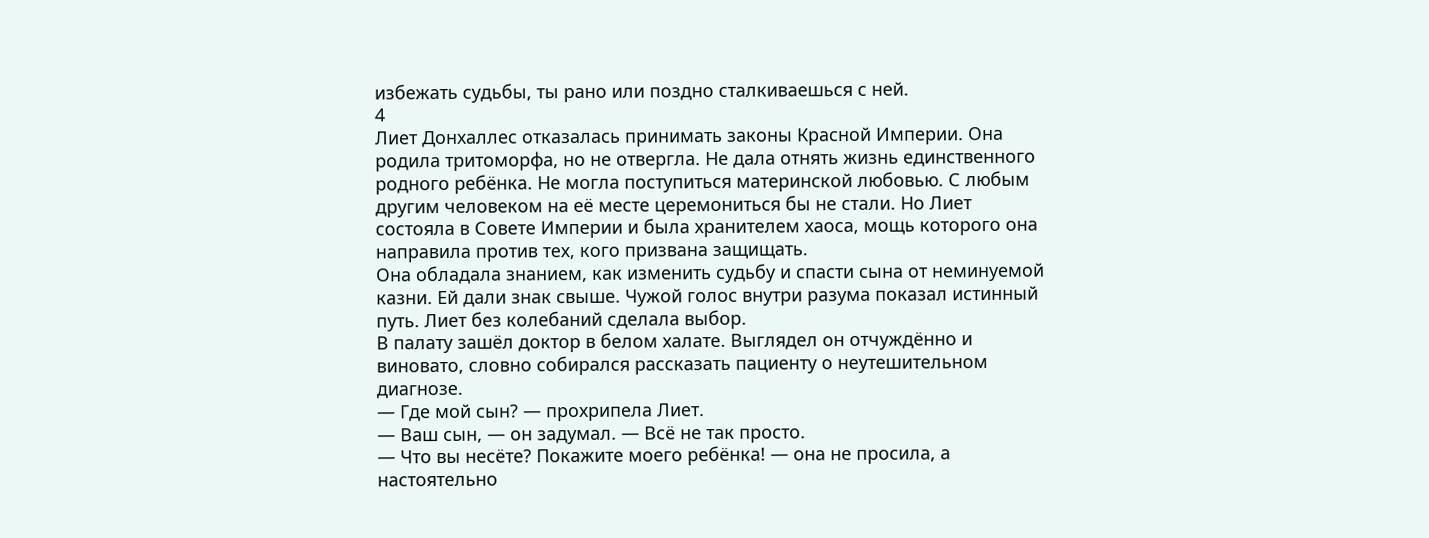избежать судьбы, ты рано или поздно сталкиваешься с ней.
4
Лиет Донхаллес отказалась принимать законы Красной Империи. Она родила тритоморфа, но не отвергла. Не дала отнять жизнь единственного родного ребёнка. Не могла поступиться материнской любовью. С любым другим человеком на её месте церемониться бы не стали. Но Лиет состояла в Совете Империи и была хранителем хаоса, мощь которого она направила против тех, кого призвана защищать.
Она обладала знанием, как изменить судьбу и спасти сына от неминуемой казни. Ей дали знак свыше. Чужой голос внутри разума показал истинный путь. Лиет без колебаний сделала выбор.
В палату зашёл доктор в белом халате. Выглядел он отчуждённо и виновато, словно собирался рассказать пациенту о неутешительном диагнозе.
— Где мой сын? — прохрипела Лиет.
— Ваш сын, — он задумал. — Всё не так просто.
— Что вы несёте? Покажите моего ребёнка! — она не просила, а настоятельно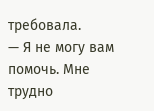требовала.
— Я не могу вам помочь. Мне трудно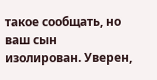такое сообщать, но ваш сын изолирован. Уверен,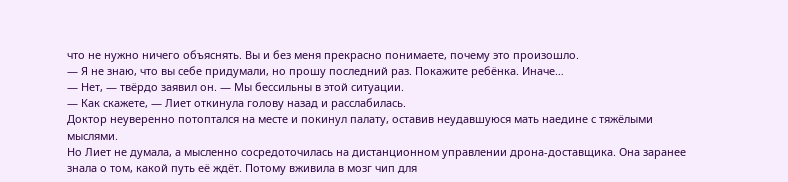что не нужно ничего объяснять. Вы и без меня прекрасно понимаете, почему это произошло.
— Я не знаю, что вы себе придумали, но прошу последний раз. Покажите ребёнка. Иначе…
— Нет, — твёрдо заявил он. — Мы бессильны в этой ситуации.
— Как скажете, — Лиет откинула голову назад и расслабилась.
Доктор неуверенно потоптался на месте и покинул палату, оставив неудавшуюся мать наедине с тяжёлыми мыслями.
Но Лиет не думала, а мысленно сосредоточилась на дистанционном управлении дрона-доставщика. Она заранее знала о том, какой путь её ждёт. Потому вживила в мозг чип для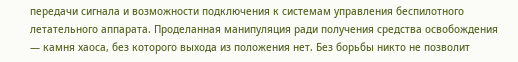передачи сигнала и возможности подключения к системам управления беспилотного летательного аппарата. Проделанная манипуляция ради получения средства освобождения — камня хаоса, без которого выхода из положения нет. Без борьбы никто не позволит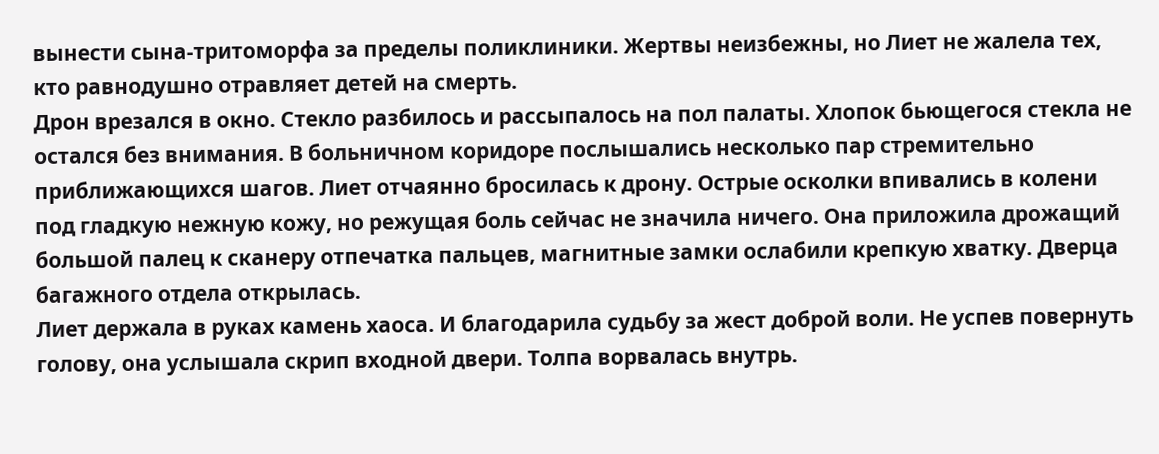вынести сына-тритоморфа за пределы поликлиники. Жертвы неизбежны, но Лиет не жалела тех, кто равнодушно отравляет детей на смерть.
Дрон врезался в окно. Стекло разбилось и рассыпалось на пол палаты. Хлопок бьющегося стекла не остался без внимания. В больничном коридоре послышались несколько пар стремительно приближающихся шагов. Лиет отчаянно бросилась к дрону. Острые осколки впивались в колени под гладкую нежную кожу, но режущая боль сейчас не значила ничего. Она приложила дрожащий большой палец к сканеру отпечатка пальцев, магнитные замки ослабили крепкую хватку. Дверца багажного отдела открылась.
Лиет держала в руках камень хаоса. И благодарила судьбу за жест доброй воли. Не успев повернуть голову, она услышала скрип входной двери. Толпа ворвалась внутрь.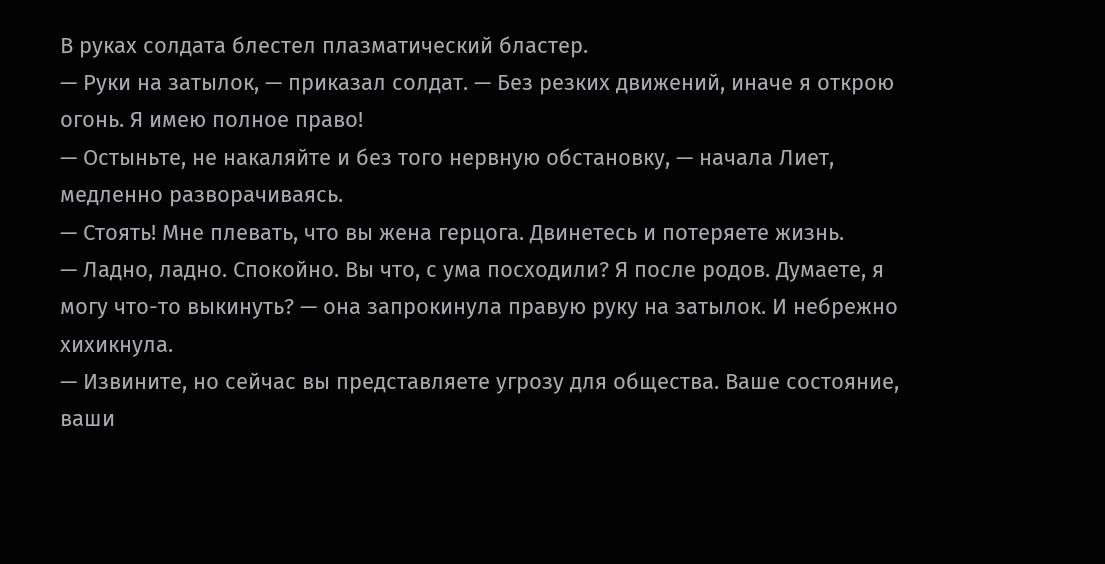В руках солдата блестел плазматический бластер.
— Руки на затылок, — приказал солдат. — Без резких движений, иначе я открою огонь. Я имею полное право!
— Остыньте, не накаляйте и без того нервную обстановку, — начала Лиет, медленно разворачиваясь.
— Стоять! Мне плевать, что вы жена герцога. Двинетесь и потеряете жизнь.
— Ладно, ладно. Спокойно. Вы что, с ума посходили? Я после родов. Думаете, я могу что-то выкинуть? — она запрокинула правую руку на затылок. И небрежно хихикнула.
— Извините, но сейчас вы представляете угрозу для общества. Ваше состояние, ваши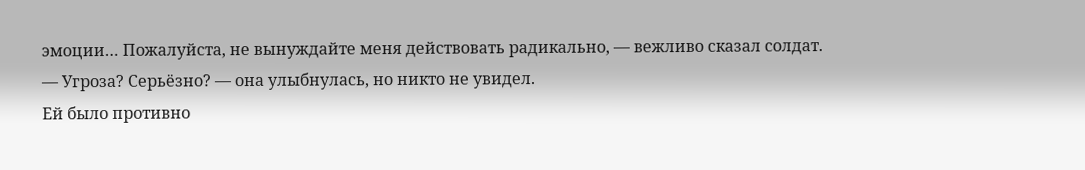эмоции… Пожалуйста, не вынуждайте меня действовать радикально, — вежливо сказал солдат.
— Угроза? Серьёзно? — она улыбнулась, но никто не увидел.
Ей было противно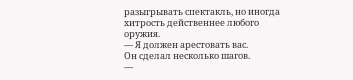разыгрывать спектакль, но иногда хитрость действеннее любого оружия.
— Я должен арестовать вас.
Он сделал несколько шагов.
—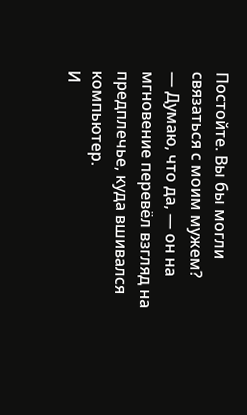Постойте. Вы бы могли связаться с моим мужем?
— Думаю, что да, — он на мгновение перевёл взгляд на предплечье, куда вшивался компьютер.
И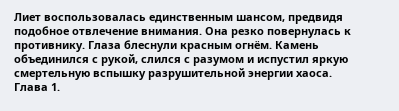Лиет воспользовалась единственным шансом, предвидя подобное отвлечение внимания. Она резко повернулась к противнику. Глаза блеснули красным огнём. Камень объединился с рукой, слился с разумом и испустил яркую смертельную вспышку разрушительной энергии хаоса.
Глава 1.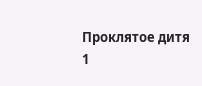Проклятое дитя
1